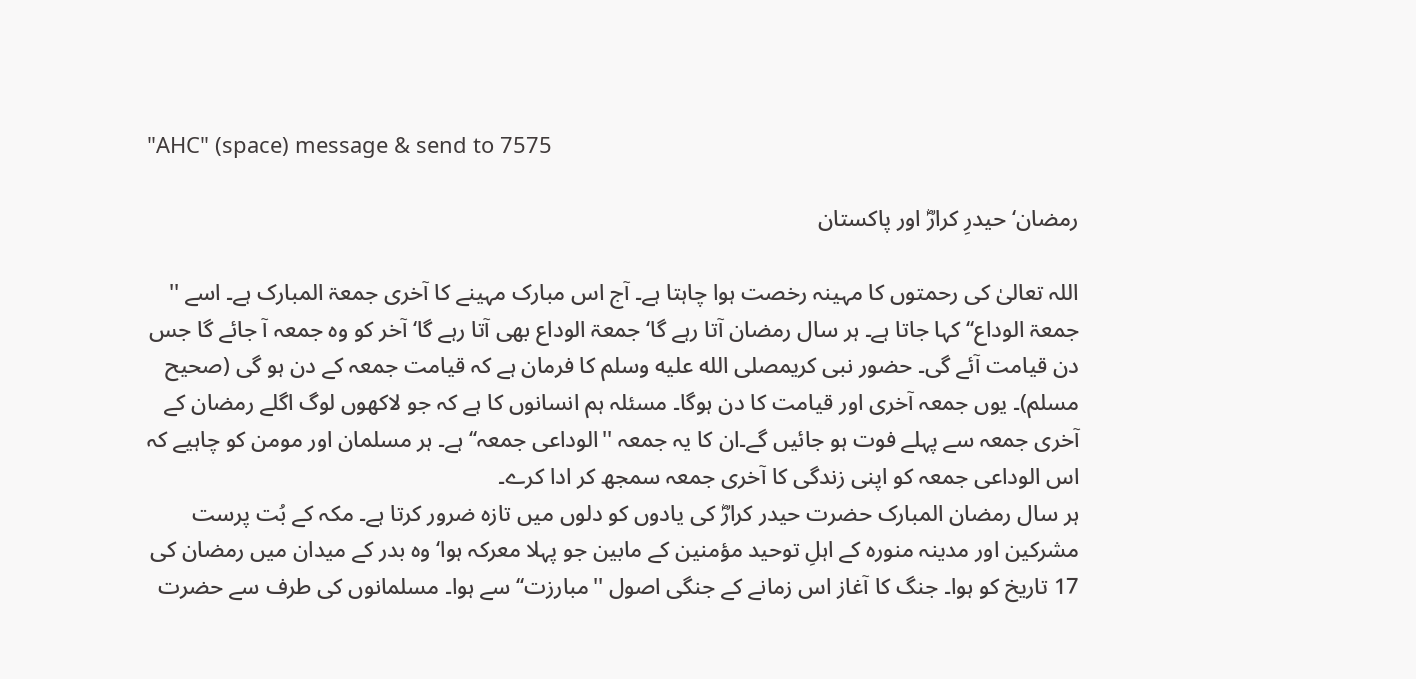"AHC" (space) message & send to 7575

رمضان‘ حیدرِ کرارؓ اور پاکستان

اللہ تعالیٰ کی رحمتوں کا مہینہ رخصت ہوا چاہتا ہے۔ آج اس مبارک مہینے کا آخری جمعۃ المبارک ہے۔ اسے '' جمعۃ الوداع‘‘ کہا جاتا ہے۔ ہر سال رمضان آتا رہے گا‘ جمعۃ الوداع بھی آتا رہے گا‘ آخر کو وہ جمعہ آ جائے گا جس دن قیامت آئے گی۔ حضور نبی کریمصلى الله عليه وسلم کا فرمان ہے کہ قیامت جمعہ کے دن ہو گی (صحیح مسلم)۔ یوں جمعہ آخری اور قیامت کا دن ہوگا۔ مسئلہ ہم انسانوں کا ہے کہ جو لاکھوں لوگ اگلے رمضان کے آخری جمعہ سے پہلے فوت ہو جائیں گے۔ان کا یہ جمعہ ''الوداعی جمعہ‘‘ ہے۔ ہر مسلمان اور مومن کو چاہیے کہ اس الوداعی جمعہ کو اپنی زندگی کا آخری جمعہ سمجھ کر ادا کرے۔
ہر سال رمضان المبارک حضرت حیدر کرارؓ کی یادوں کو دلوں میں تازہ ضرور کرتا ہے۔ مکہ کے بُت پرست مشرکین اور مدینہ منورہ کے اہلِ توحید مؤمنین کے مابین جو پہلا معرکہ ہوا‘ وہ بدر کے میدان میں رمضان کی 17 تاریخ کو ہوا۔ جنگ کا آغاز اس زمانے کے جنگی اصول ''مبارزت‘‘ سے ہوا۔ مسلمانوں کی طرف سے حضرت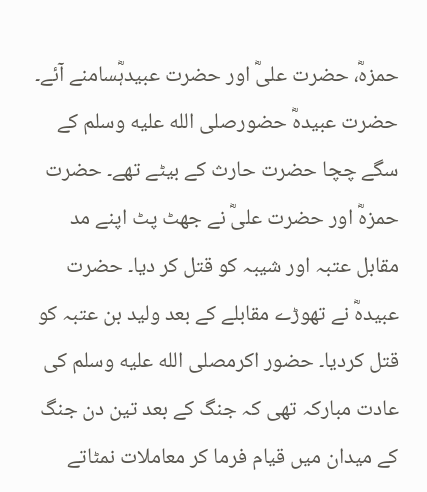حمزہؓ، حضرت علیؓ اور حضرت عبیدہؓسامنے آئے۔ حضرت عبیدہؓ حضورصلى الله عليه وسلم کے سگے چچا حضرت حارث کے بیٹے تھے۔ حضرت حمزہؓ اور حضرت علیؓ نے جھٹ پٹ اپنے مد مقابل عتبہ اور شیبہ کو قتل کر دیا۔ حضرت عبیدہؓ نے تھوڑے مقابلے کے بعد ولید بن عتبہ کو قتل کردیا۔ حضور اکرمصلى الله عليه وسلم کی عادت مبارکہ تھی کہ جنگ کے بعد تین دن جنگ کے میدان میں قیام فرما کر معاملات نمٹاتے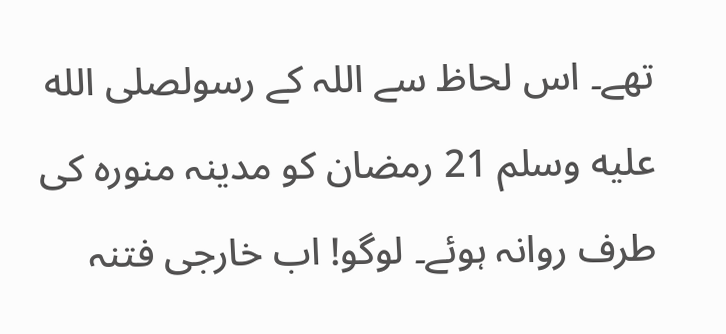تھے۔ اس لحاظ سے اللہ کے رسولصلى الله عليه وسلم 21 رمضان کو مدینہ منورہ کی طرف روانہ ہوئے۔ لوگو! اب خارجی فتنہ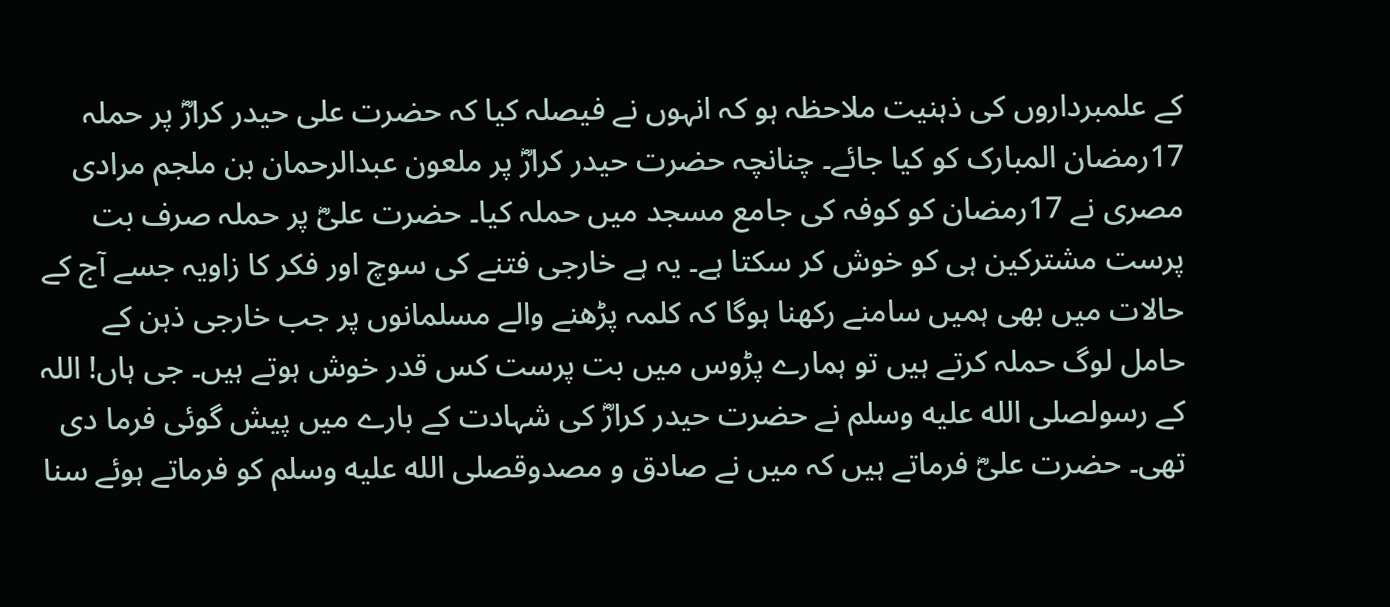کے علمبرداروں کی ذہنیت ملاحظہ ہو کہ انہوں نے فیصلہ کیا کہ حضرت علی حیدر کرارؓ پر حملہ 17رمضان المبارک کو کیا جائے۔ چنانچہ حضرت حیدر کرارؓ پر ملعون عبدالرحمان بن ملجم مرادی مصری نے 17رمضان کو کوفہ کی جامع مسجد میں حملہ کیا۔ حضرت علیؓ پر حملہ صرف بت پرست مشترکین ہی کو خوش کر سکتا ہے۔ یہ ہے خارجی فتنے کی سوچ اور فکر کا زاویہ جسے آج کے حالات میں بھی ہمیں سامنے رکھنا ہوگا کہ کلمہ پڑھنے والے مسلمانوں پر جب خارجی ذہن کے حامل لوگ حملہ کرتے ہیں تو ہمارے پڑوس میں بت پرست کس قدر خوش ہوتے ہیں۔ جی ہاں! اللہ کے رسولصلى الله عليه وسلم نے حضرت حیدر کرارؓ کی شہادت کے بارے میں پیش گوئی فرما دی تھی۔ حضرت علیؓ فرماتے ہیں کہ میں نے صادق و مصدوقصلى الله عليه وسلم کو فرماتے ہوئے سنا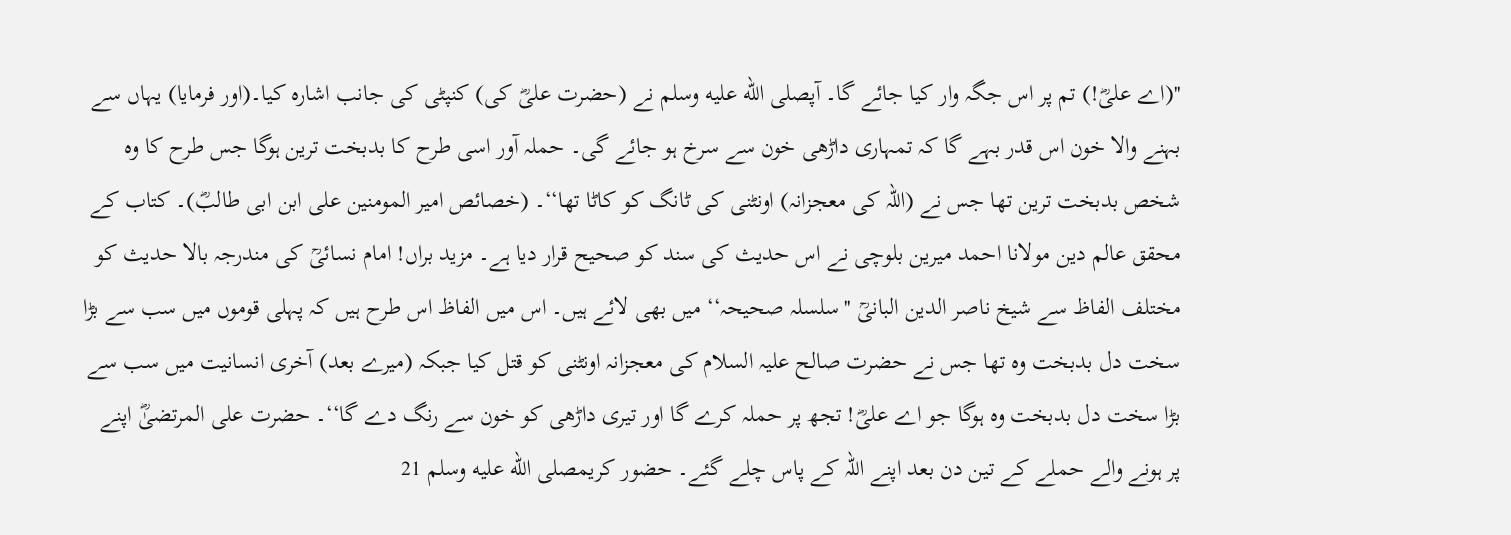''(اے علیؓ!) تم پر اس جگہ وار کیا جائے گا۔ آپصلى الله عليه وسلم نے (حضرت علیؓ کی) کنپٹی کی جانب اشارہ کیا۔(اور فرمایا) یہاں سے بہنے والا خون اس قدر بہے گا کہ تمہاری داڑھی خون سے سرخ ہو جائے گی۔ حملہ آور اسی طرح کا بدبخت ترین ہوگا جس طرح کا وہ شخص بدبخت ترین تھا جس نے (اللہ کی معجزانہ) اونٹنی کی ٹانگ کو کاٹا تھا‘‘۔ (خصائص امیر المومنین علی ابن ابی طالبؓ)۔ کتاب کے محقق عالم دین مولانا احمد میرین بلوچی نے اس حدیث کی سند کو صحیح قرار دیا ہے۔ مزید براں! امام نسائیؒ کی مندرجہ بالا حدیث کو مختلف الفاظ سے شیخ ناصر الدین البانیؒ ''سلسلہ صحیحہ‘‘ میں بھی لائے ہیں۔ اس میں الفاظ اس طرح ہیں کہ پہلی قوموں میں سب سے بڑا سخت دل بدبخت وہ تھا جس نے حضرت صالح علیہ السلام کی معجزانہ اونٹنی کو قتل کیا جبکہ (میرے بعد) آخری انسانیت میں سب سے بڑا سخت دل بدبخت وہ ہوگا جو اے علیؓ! تجھ پر حملہ کرے گا اور تیری داڑھی کو خون سے رنگ دے گا‘‘۔ حضرت علی المرتضیٰؓ اپنے پر ہونے والے حملے کے تین دن بعد اپنے اللہ کے پاس چلے گئے۔ حضور کریمصلى الله عليه وسلم 21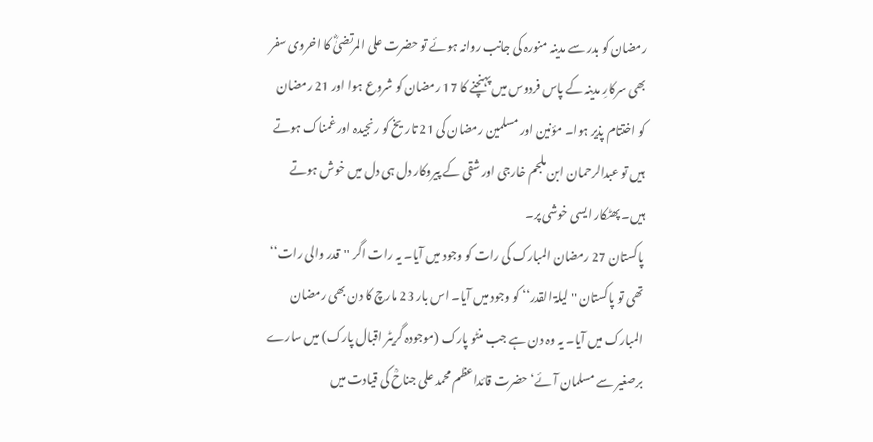رمضان کو بدر سے مدینہ منورہ کی جانب روانہ ہوئے تو حضرت علی المرتضیٰؓ کا اخروی سفر بھی سرکارِ مدینہ کے پاس فردوس میں پہنچنے کا 17 رمضان کو شروع ہوا اور 21 رمضان کو اختتام پذیر ہوا۔ مؤنین اور مسلمین رمضان کی 21 تاریخ کو رنجیدہ اور غمناک ہوتے ہیں تو عبدالرحمان ابن ملجم خارجی اور شقی کے پیروکار دل ہی دل میں خوش ہوتے ہیں۔ پھٹکار ایسی خوشی پر۔
پاکستان 27 رمضان المبارک کی رات کو وجود میں آیا۔ یہ رات اگر ''قدر والی رات‘‘ تھی تو پاکستان ''لیلۃ القدر‘‘ کو وجود میں آیا۔ اس بار 23 مارچ کا دن بھی رمضان المبارک میں آیا۔ یہ وہ دن ہے جب منٹو پارک (موجودہ گریٹر اقبال پارک) میں سارے برصغیر سے مسلمان آئے‘ حضرت قائداعظم محمد علی جناحؒ کی قیادت میں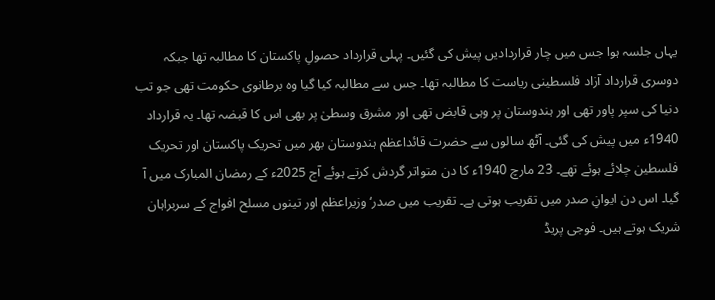یہاں جلسہ ہوا جس میں چار قراردادیں پیش کی گئیں۔ پہلی قرارداد حصولِ پاکستان کا مطالبہ تھا جبکہ دوسری قرارداد آزاد فلسطینی ریاست کا مطالبہ تھا۔ جس سے مطالبہ کیا گیا وہ برطانوی حکومت تھی جو تب دنیا کی سپر پاور تھی اور ہندوستان پر وہی قابض تھی اور مشرق وسطیٰ پر بھی اس کا قبضہ تھا۔ یہ قرارداد 1940ء میں پیش کی گئی۔ آٹھ سالوں سے حضرت قائداعظم ہندوستان بھر میں تحریک پاکستان اور تحریک فلسطین چلائے ہوئے تھے۔ 23 مارچ 1940ء کا دن متواتر گردش کرتے ہوئے آج 2025ء کے رمضان المبارک میں آ گیا۔ اس دن ایوانِ صدر میں تقریب ہوتی ہے۔ تقریب میں صدر‘ وزیراعظم اور تینوں مسلح افواج کے سربراہان شریک ہوتے ہیں۔ فوجی پریڈ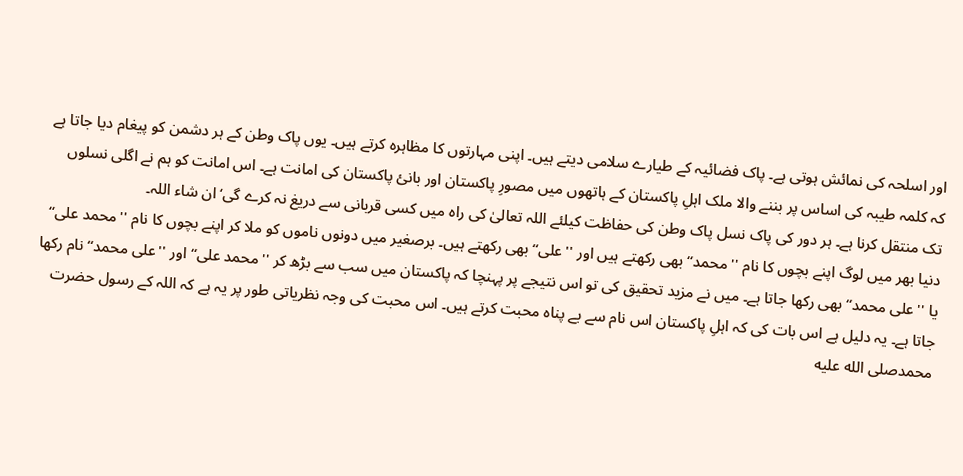اور اسلحہ کی نمائش ہوتی ہے۔ پاک فضائیہ کے طیارے سلامی دیتے ہیں۔ اپنی مہارتوں کا مظاہرہ کرتے ہیں۔ یوں پاک وطن کے ہر دشمن کو پیغام دیا جاتا ہے کہ کلمہ طیبہ کی اساس پر بننے والا ملک اہلِ پاکستان کے ہاتھوں میں مصورِ پاکستان اور بانیٔ پاکستان کی امانت ہے۔ اس امانت کو ہم نے اگلی نسلوں تک منتقل کرنا ہے۔ ہر دور کی پاک نسل پاک وطن کی حفاظت کیلئے اللہ تعالیٰ کی راہ میں کسی قربانی سے دریغ نہ کرے گی‘ ان شاء اللہ۔
دنیا بھر میں لوگ اپنے بچوں کا نام ''محمد‘‘ بھی رکھتے ہیں اور ''علی‘‘ بھی رکھتے ہیں۔ برصغیر میں دونوں ناموں کو ملا کر اپنے بچوں کا نام ''محمد علی‘‘ یا ''علی محمد‘‘ بھی رکھا جاتا ہے۔ میں نے مزید تحقیق کی تو اس نتیجے پر پہنچا کہ پاکستان میں سب سے بڑھ کر ''محمد علی‘‘ اور ''علی محمد‘‘ نام رکھا جاتا ہے۔ یہ دلیل ہے اس بات کی کہ اہلِ پاکستان اس نام سے بے پناہ محبت کرتے ہیں۔ اس محبت کی وجہ نظریاتی طور پر یہ ہے کہ اللہ کے رسول حضرت محمدصلى الله عليه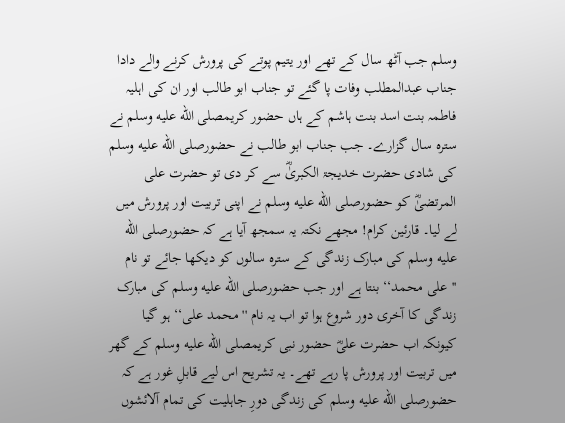وسلم جب آٹھ سال کے تھے اور یتیم پوتے کی پرورش کرنے والے دادا جناب عبدالمطلب وفات پا گئے تو جناب ابو طالب اور ان کی اہلیہ فاطمہ بنت اسد بنت ہاشم کے ہاں حضور کریمصلى الله عليه وسلم نے سترہ سال گزارے۔ جب جناب ابو طالب نے حضورصلى الله عليه وسلم کی شادی حضرت خدیجۃ الکبریٰؓ سے کر دی تو حضرت علی المرتضیٰؓ کو حضورصلى الله عليه وسلم نے اپنی تربیت اور پرورش میں لے لیا۔ قارئین کرام! مجھے نکتہ یہ سمجھ آیا ہے کہ حضورصلى الله عليه وسلم کی مبارک زندگی کے سترہ سالوں کو دیکھا جائے تو نام ''علی محمد‘‘ بنتا ہے اور جب حضورصلى الله عليه وسلم کی مبارک زندگی کا آخری دور شروع ہوا تو اب یہ نام ''محمد علی‘‘ ہو گیا کیونکہ اب حضرت علیؓ حضور نبی کریمصلى الله عليه وسلم کے گھر میں تربیت اور پرورش پا رہے تھے۔ یہ تشریح اس لیے قابلِ غور ہے کہ حضورصلى الله عليه وسلم کی زندگی دورِ جاہلیت کی تمام آلائشوں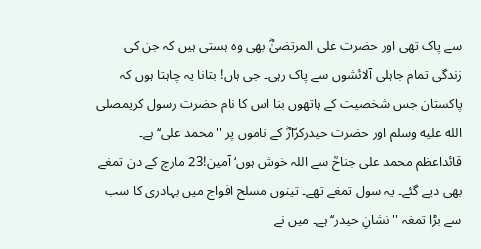سے پاک تھی اور حضرت علی المرتضیٰؓ بھی وہ ہستی ہیں کہ جن کی زندگی تمام جاہلی آلائشوں سے پاک رہی۔ جی ہاں! بتانا یہ چاہتا ہوں کہ پاکستان جس شخصیت کے ہاتھوں بنا اس کا نام حضرت رسول کریمصلى الله عليه وسلم اور حضرت حیدرکرّارؓ کے ناموں پر ''محمد علی‘‘ ہے۔ قائداعظم محمد علی جناحؒ سے اللہ خوش ہوں‘ آمین!23 مارچ کے دن تمغے بھی دیے گئے۔ یہ سول تمغے تھے۔ تینوں مسلح افواج میں بہادری کا سب سے بڑا تمغہ ''نشانِ حیدر‘‘ ہے۔ میں نے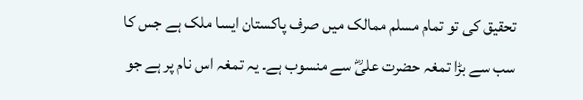تحقیق کی تو تمام مسلم ممالک میں صرف پاکستان ایسا ملک ہے جس کا سب سے بڑا تمغہ حضرت علیؓ سے منسوب ہے۔ یہ تمغہ اس نام پر ہے جو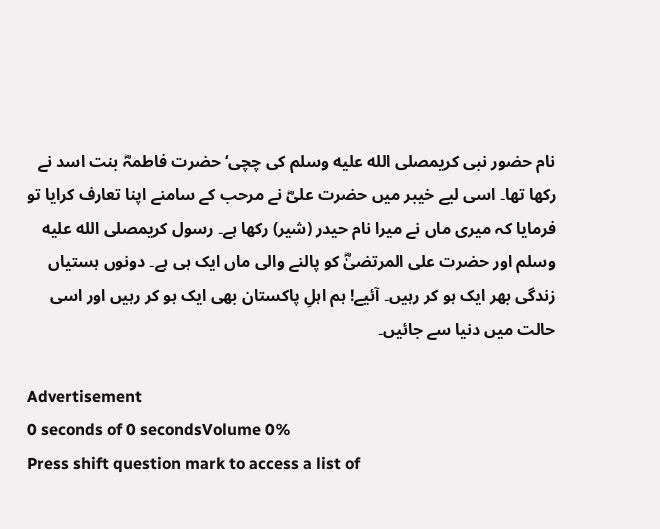نام حضور نبی کریمصلى الله عليه وسلم کی چچی‘ حضرت فاطمہؓ بنت اسد نے رکھا تھا۔ اسی لیے خیبر میں حضرت علیؓ نے مرحب کے سامنے اپنا تعارف کرایا تو فرمایا کہ میری ماں نے میرا نام حیدر (شیر) رکھا ہے۔ رسول کریمصلى الله عليه وسلم اور حضرت علی المرتضیٰؓ کو پالنے والی ماں ایک ہی ہے۔ دونوں ہستیاں زندگی بھر ایک ہو کر رہیں۔ آئیے! ہم اہلِ پاکستان بھی ایک ہو کر رہیں اور اسی حالت میں دنیا سے جائیں۔

Advertisement
0 seconds of 0 secondsVolume 0%
Press shift question mark to access a list of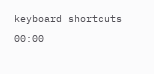keyboard shortcuts
00:00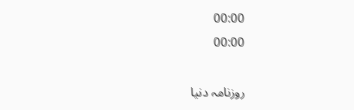00:00
00:00

روزنامہ دنیا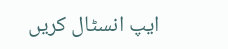ایپ انسٹال کریں